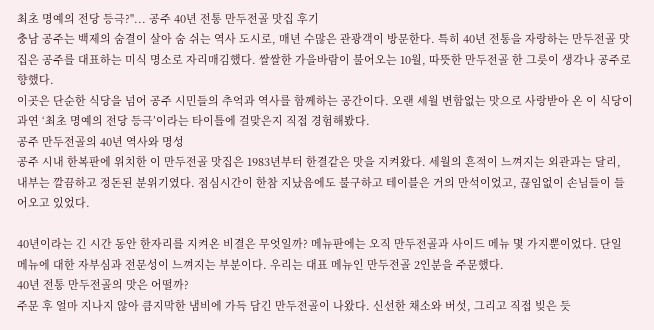최초 명예의 전당 등극?"... 공주 40년 전통 만두전골 맛집 후기
충남 공주는 백제의 숨결이 살아 숨 쉬는 역사 도시로, 매년 수많은 관광객이 방문한다. 특히 40년 전통을 자랑하는 만두전골 맛집은 공주를 대표하는 미식 명소로 자리매김했다. 쌀쌀한 가을바람이 불어오는 10월, 따뜻한 만두전골 한 그릇이 생각나 공주로 향했다.
이곳은 단순한 식당을 넘어 공주 시민들의 추억과 역사를 함께하는 공간이다. 오랜 세월 변함없는 맛으로 사랑받아 온 이 식당이 과연 ‘최초 명예의 전당 등극’이라는 타이틀에 걸맞은지 직접 경험해봤다.
공주 만두전골의 40년 역사와 명성
공주 시내 한복판에 위치한 이 만두전골 맛집은 1983년부터 한결같은 맛을 지켜왔다. 세월의 흔적이 느껴지는 외관과는 달리, 내부는 깔끔하고 정돈된 분위기였다. 점심시간이 한참 지났음에도 불구하고 테이블은 거의 만석이었고, 끊임없이 손님들이 들어오고 있었다.

40년이라는 긴 시간 동안 한자리를 지켜온 비결은 무엇일까? 메뉴판에는 오직 만두전골과 사이드 메뉴 몇 가지뿐이었다. 단일 메뉴에 대한 자부심과 전문성이 느껴지는 부분이다. 우리는 대표 메뉴인 만두전골 2인분을 주문했다.
40년 전통 만두전골의 맛은 어떨까?
주문 후 얼마 지나지 않아 큼지막한 냄비에 가득 담긴 만두전골이 나왔다. 신선한 채소와 버섯, 그리고 직접 빚은 듯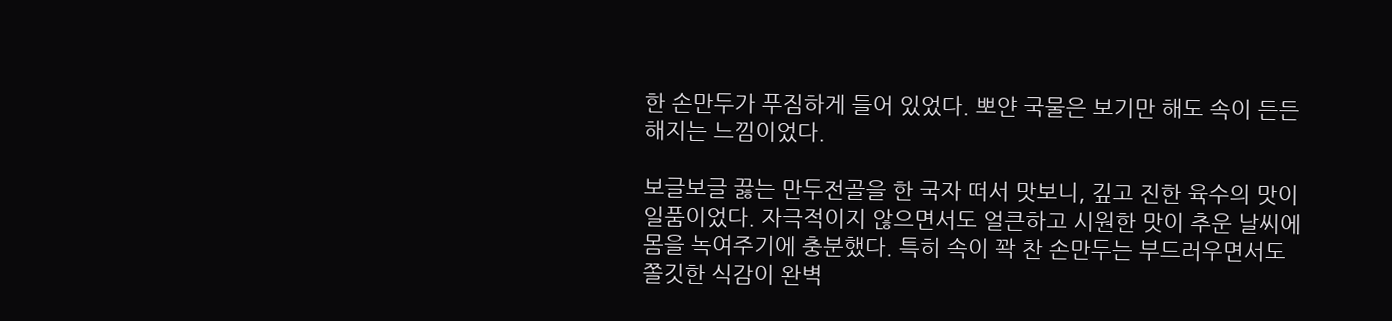한 손만두가 푸짐하게 들어 있었다. 뽀얀 국물은 보기만 해도 속이 든든해지는 느낌이었다.

보글보글 끓는 만두전골을 한 국자 떠서 맛보니, 깊고 진한 육수의 맛이 일품이었다. 자극적이지 않으면서도 얼큰하고 시원한 맛이 추운 날씨에 몸을 녹여주기에 충분했다. 특히 속이 꽉 찬 손만두는 부드러우면서도 쫄깃한 식감이 완벽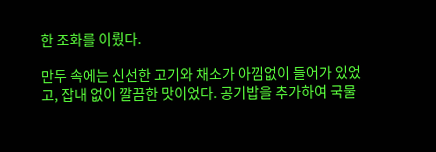한 조화를 이뤘다.

만두 속에는 신선한 고기와 채소가 아낌없이 들어가 있었고, 잡내 없이 깔끔한 맛이었다. 공기밥을 추가하여 국물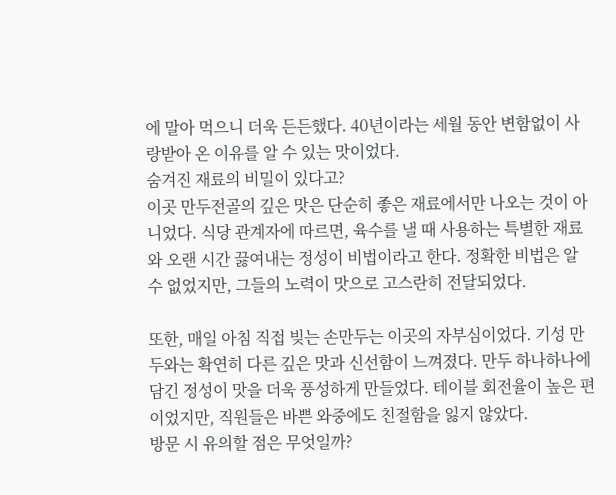에 말아 먹으니 더욱 든든했다. 40년이라는 세월 동안 변함없이 사랑받아 온 이유를 알 수 있는 맛이었다.
숨겨진 재료의 비밀이 있다고?
이곳 만두전골의 깊은 맛은 단순히 좋은 재료에서만 나오는 것이 아니었다. 식당 관계자에 따르면, 육수를 낼 때 사용하는 특별한 재료와 오랜 시간 끓여내는 정성이 비법이라고 한다. 정확한 비법은 알 수 없었지만, 그들의 노력이 맛으로 고스란히 전달되었다.

또한, 매일 아침 직접 빚는 손만두는 이곳의 자부심이었다. 기성 만두와는 확연히 다른 깊은 맛과 신선함이 느껴졌다. 만두 하나하나에 담긴 정성이 맛을 더욱 풍성하게 만들었다. 테이블 회전율이 높은 편이었지만, 직원들은 바쁜 와중에도 친절함을 잃지 않았다.
방문 시 유의할 점은 무엇일까?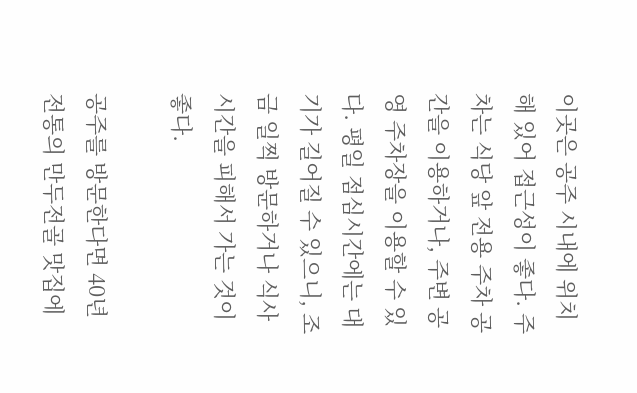이곳은 공주 시내에 위치해 있어 접근성이 좋다. 주차는 식당 앞 전용 주차 공간을 이용하거나, 주변 공영 주차장을 이용할 수 있다. 평일 점심시간에는 대기가 길어질 수 있으니, 조금 일찍 방문하거나 식사 시간을 피해서 가는 것이 좋다.

공주를 방문한다면 40년 전통의 만두전골 맛집에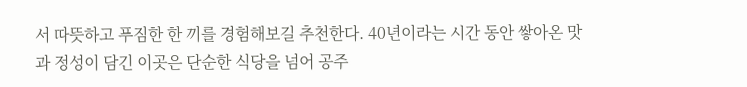서 따뜻하고 푸짐한 한 끼를 경험해보길 추천한다. 40년이라는 시간 동안 쌓아온 맛과 정성이 담긴 이곳은 단순한 식당을 넘어 공주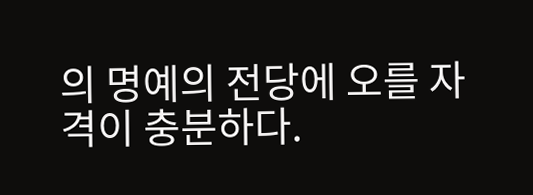의 명예의 전당에 오를 자격이 충분하다.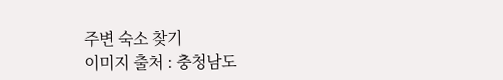주변 숙소 찾기
이미지 출처 : 충청남도